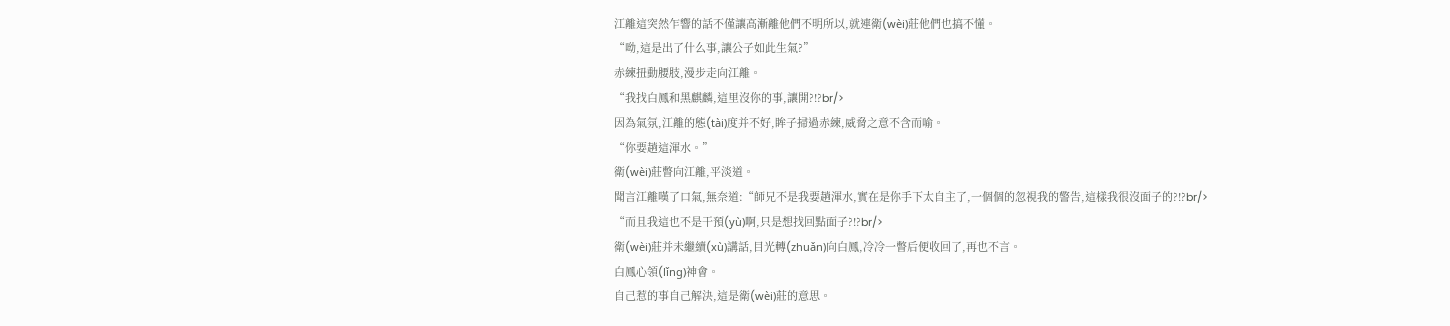江離這突然乍響的話不僅讓高漸離他們不明所以,就連衛(wèi)莊他們也搞不懂。
“呦,這是出了什么事,讓公子如此生氣?”
赤練扭動腰肢,漫步走向江離。
“我找白鳳和黑麒麟,這里沒你的事,讓開?!?br/>
因為氣氛,江離的態(tài)度并不好,眸子掃過赤練,威脅之意不含而喻。
“你要趟這渾水。”
衛(wèi)莊瞥向江離,平淡道。
聞言江離嘆了口氣,無奈道:“師兄不是我要趟渾水,實在是你手下太自主了,一個個的忽視我的警告,這樣我很沒面子的?!?br/>
“而且我這也不是干預(yù)啊,只是想找回點面子?!?br/>
衛(wèi)莊并未繼續(xù)講話,目光轉(zhuǎn)向白鳳,冷冷一瞥后便收回了,再也不言。
白鳳心領(lǐng)神會。
自己惹的事自己解決,這是衛(wèi)莊的意思。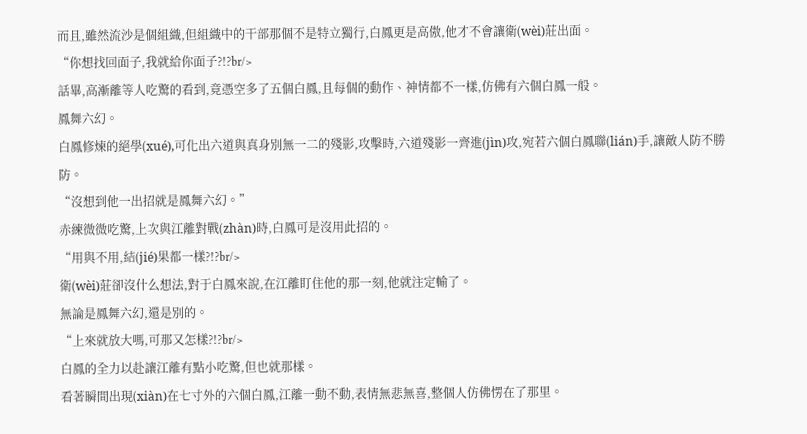而且,雖然流沙是個組織,但組織中的干部那個不是特立獨行,白鳳更是高傲,他才不會讓衛(wèi)莊出面。
“你想找回面子,我就給你面子?!?br/>
話畢,高漸離等人吃驚的看到,竟憑空多了五個白鳳,且每個的動作、神情都不一樣,仿佛有六個白鳳一般。
鳳舞六幻。
白鳳修煉的絕學(xué),可化出六道與真身別無一二的殘影,攻擊時,六道殘影一齊進(jìn)攻,宛若六個白鳳聯(lián)手,讓敵人防不勝防。
“沒想到他一出招就是鳳舞六幻。”
赤練微微吃驚,上次與江離對戰(zhàn)時,白鳳可是沒用此招的。
“用與不用,結(jié)果都一樣?!?br/>
衛(wèi)莊卻沒什么想法,對于白鳳來說,在江離盯住他的那一刻,他就注定輸了。
無論是鳳舞六幻,還是別的。
“上來就放大嗎,可那又怎樣?!?br/>
白鳳的全力以赴讓江離有點小吃驚,但也就那樣。
看著瞬間出現(xiàn)在七寸外的六個白鳳,江離一動不動,表情無悲無喜,整個人仿佛愣在了那里。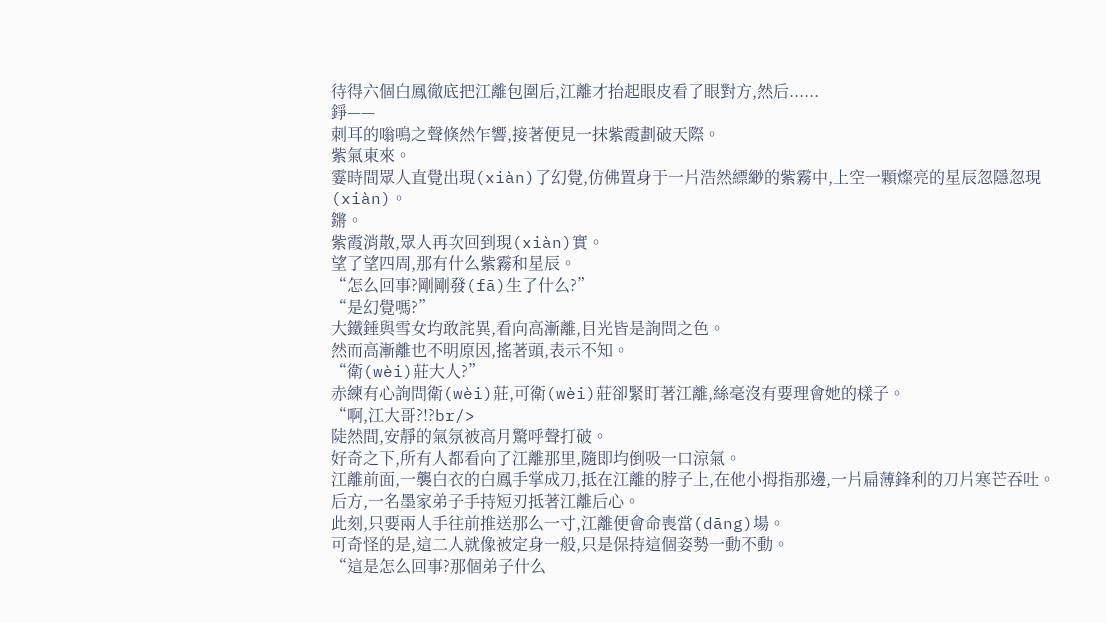待得六個白鳳徹底把江離包圍后,江離才抬起眼皮看了眼對方,然后......
錚——
刺耳的嗡鳴之聲倏然乍響,接著便見一抹紫霞劃破天際。
紫氣東來。
霎時間眾人直覺出現(xiàn)了幻覺,仿佛置身于一片浩然縹緲的紫霧中,上空一顆燦亮的星辰忽隱忽現(xiàn)。
鏘。
紫霞消散,眾人再次回到現(xiàn)實。
望了望四周,那有什么紫霧和星辰。
“怎么回事?剛剛發(fā)生了什么?”
“是幻覺嗎?”
大鐵錘與雪女均敢詫異,看向高漸離,目光皆是詢問之色。
然而高漸離也不明原因,搖著頭,表示不知。
“衛(wèi)莊大人?”
赤練有心詢問衛(wèi)莊,可衛(wèi)莊卻緊盯著江離,絲毫沒有要理會她的樣子。
“啊,江大哥?!?br/>
陡然間,安靜的氣氛被高月驚呼聲打破。
好奇之下,所有人都看向了江離那里,隨即均倒吸一口涼氣。
江離前面,一襲白衣的白鳳手掌成刀,抵在江離的脖子上,在他小拇指那邊,一片扁薄鋒利的刀片寒芒吞吐。
后方,一名墨家弟子手持短刃抵著江離后心。
此刻,只要兩人手往前推送那么一寸,江離便會命喪當(dāng)場。
可奇怪的是,這二人就像被定身一般,只是保持這個姿勢一動不動。
“這是怎么回事?那個弟子什么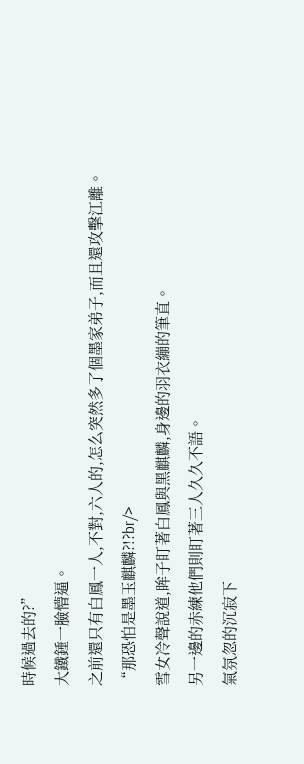時候過去的?”
大鐵錘一臉懵逼。
之前還只有白鳳一人,不對,六人的,怎么突然多了個墨家弟子,而且還攻擊江離。
“那恐怕是墨玉麒麟?!?br/>
雪女冷聲說道,眸子盯著白鳳與黑麒麟,身邊的羽衣繃的筆直。
另一邊的赤練他們則盯著三人久久不語。
氣氛忽的沉寂下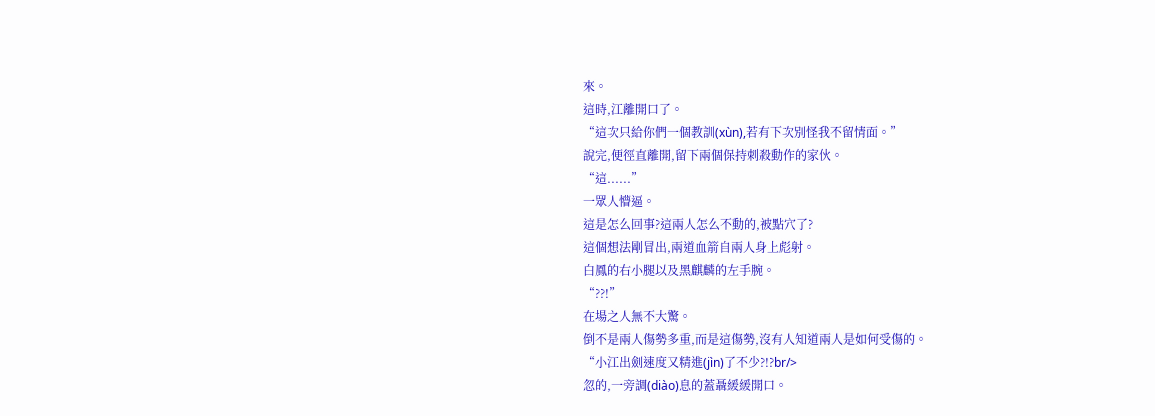來。
這時,江離開口了。
“這次只給你們一個教訓(xùn),若有下次別怪我不留情面。”
說完,便徑直離開,留下兩個保持刺殺動作的家伙。
“這......”
一眾人懵逼。
這是怎么回事?這兩人怎么不動的,被點穴了?
這個想法剛冒出,兩道血箭自兩人身上彪射。
白鳳的右小腿以及黑麒麟的左手腕。
“??!”
在場之人無不大驚。
倒不是兩人傷勢多重,而是這傷勢,沒有人知道兩人是如何受傷的。
“小江出劍速度又精進(jìn)了不少?!?br/>
忽的,一旁調(diào)息的蓋聶緩緩開口。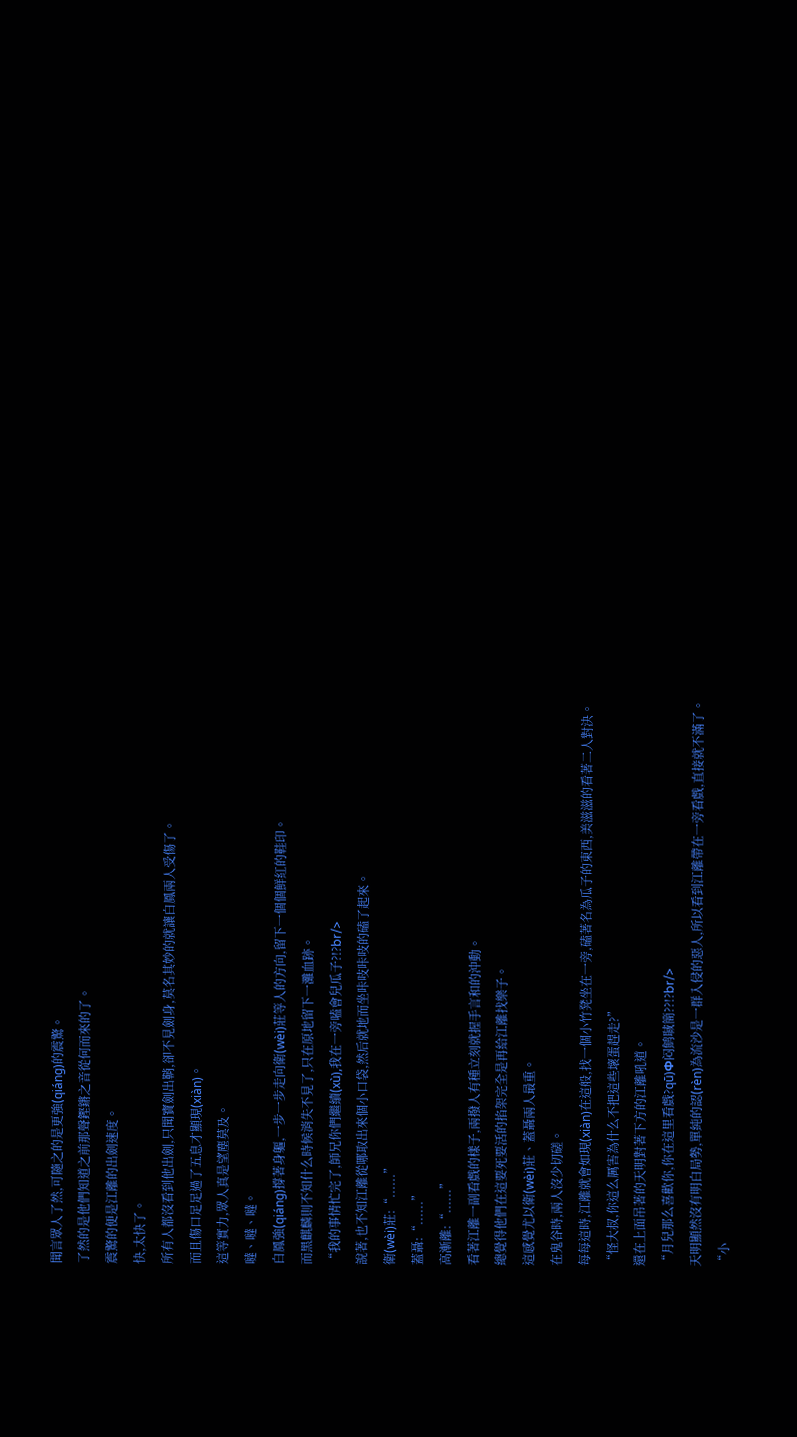聞言眾人了然,可隨之的是更強(qiáng)的震驚。
了然的是他們知道之前那聲鏗鏘之音從何而來的了。
震驚的便是江離的出劍速度。
快,太快了。
所有人都沒看到他出劍,只聞寶劍出鞘,卻不見劍身,莫名其妙的就讓白鳳兩人受傷了。
而且傷口足足過了五息才顯現(xiàn)。
這等實力,眾人真是望塵莫及。
噠、噠、噠。
白鳳強(qiáng)撐著身軀,一步一步走向衛(wèi)莊等人的方向,留下一個個鮮紅的鞋印。
而黑麒麟則不知什么時候消失不見了,只在原地留下一灘血跡。
“我的事情忙完了,師兄你們繼續(xù),我在一旁嗑會兒瓜子?!?br/>
說著,也不知江離從哪取出來個小口袋,然后就地而坐咔吱咔吱的磕了起來。
衛(wèi)莊:“......”
蓋聶:“......”
高漸離:“......”
看著江離一副看戲的樣子,兩撥人有種立刻就握手言和的沖動。
總覺得他們在這要死要活的掐架完全是再給江離找樂子。
這感覺尤以衛(wèi)莊、蓋聶兩人最重。
在鬼谷時,兩人沒少切磋。
每每這時,江離就會如現(xiàn)在這般,找一個小竹凳坐在一旁,磕著名為瓜子的東西,美滋滋的看著二人對決。
“怪大叔,你這么厲害為什么不把這些壞蛋趕走?”
還在上面吊著的天明對著下方的江離吼道。
“月兒那么喜歡你,你在這里看戲?qū)Φ闷鹪聝簡??!?br/>
天明顯然沒有明白局勢,單純的認(rèn)為流沙是一群入侵的惡人,所以看到江離帶在一旁看戲,直接就不滿了。
“小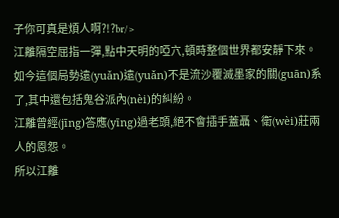子你可真是煩人啊?!?br/>
江離隔空屈指一彈,點中天明的啞穴,頓時整個世界都安靜下來。
如今這個局勢遠(yuǎn)遠(yuǎn)不是流沙覆滅墨家的關(guān)系了,其中還包括鬼谷派內(nèi)的糾紛。
江離曾經(jīng)答應(yīng)過老頭,絕不會插手蓋聶、衛(wèi)莊兩人的恩怨。
所以江離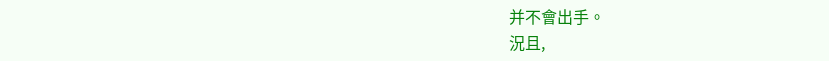并不會出手。
況且,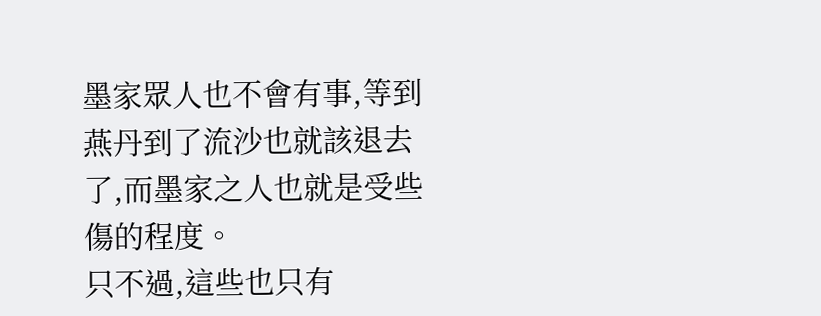墨家眾人也不會有事,等到燕丹到了流沙也就該退去了,而墨家之人也就是受些傷的程度。
只不過,這些也只有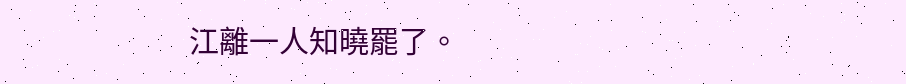江離一人知曉罷了。